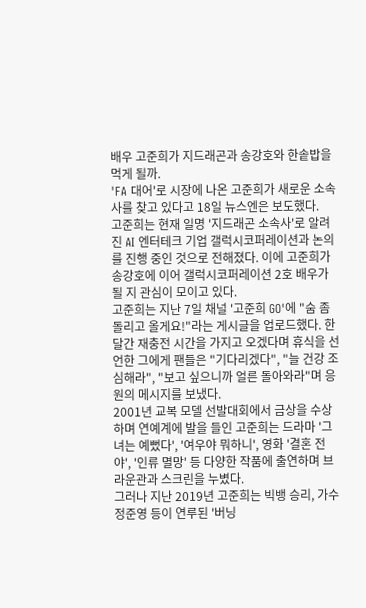배우 고준희가 지드래곤과 송강호와 한솥밥을 먹게 될까.
'FA 대어'로 시장에 나온 고준희가 새로운 소속사를 찾고 있다고 18일 뉴스엔은 보도했다.
고준희는 현재 일명 '지드래곤 소속사'로 알려진 AI 엔터테크 기업 갤럭시코퍼레이션과 논의를 진행 중인 것으로 전해졌다. 이에 고준희가 송강호에 이어 갤럭시코퍼레이션 2호 배우가 될 지 관심이 모이고 있다.
고준희는 지난 7일 채널 '고준희 GO'에 "숨 좀 돌리고 올게요!"라는 게시글을 업로드했다. 한 달간 재충전 시간을 가지고 오겠다며 휴식을 선언한 그에게 팬들은 "기다리겠다", "늘 건강 조심해라", "보고 싶으니까 얼른 돌아와라"며 응원의 메시지를 보냈다.
2001년 교복 모델 선발대회에서 금상을 수상하며 연예계에 발을 들인 고준희는 드라마 '그녀는 예뻤다', '여우야 뭐하니', 영화 '결혼 전야', '인류 멸망' 등 다양한 작품에 출연하며 브라운관과 스크린을 누볐다.
그러나 지난 2019년 고준희는 빅뱅 승리, 가수 정준영 등이 연루된 '버닝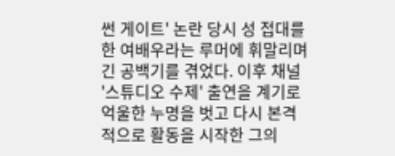썬 게이트' 논란 당시 성 접대를 한 여배우라는 루머에 휘말리며 긴 공백기를 겪었다. 이후 채널 '스튜디오 수제' 출연을 계기로 억울한 누명을 벗고 다시 본격적으로 활동을 시작한 그의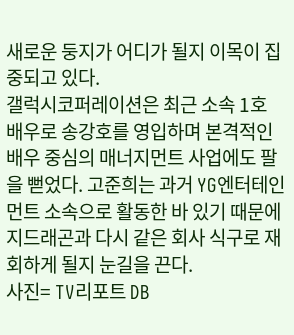새로운 둥지가 어디가 될지 이목이 집중되고 있다.
갤럭시코퍼레이션은 최근 소속 1호 배우로 송강호를 영입하며 본격적인 배우 중심의 매너지먼트 사업에도 팔을 뻗었다. 고준희는 과거 YG엔터테인먼트 소속으로 활동한 바 있기 때문에 지드래곤과 다시 같은 회사 식구로 재회하게 될지 눈길을 끈다.
사진= TV리포트 DB